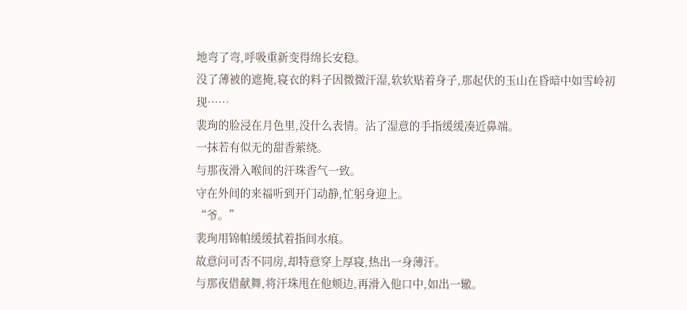地弯了弯,呼吸重新变得绵长安稳。
没了薄被的遮掩,寝衣的料子因微微汗湿,软软贴着身子,那起伏的玉山在昏暗中如雪岭初现……
裴珣的脸浸在月色里,没什么表情。沾了湿意的手指缓缓凑近鼻端。
一抹若有似无的甜香萦绕。
与那夜滑入喉间的汗珠香气一致。
守在外间的来福听到开门动静,忙躬身迎上。
“爷。”
裴珣用锦帕缓缓拭着指间水痕。
故意问可否不同房,却特意穿上厚寝,热出一身薄汗。
与那夜借献舞,将汗珠甩在他颊边,再滑入他口中,如出一辙。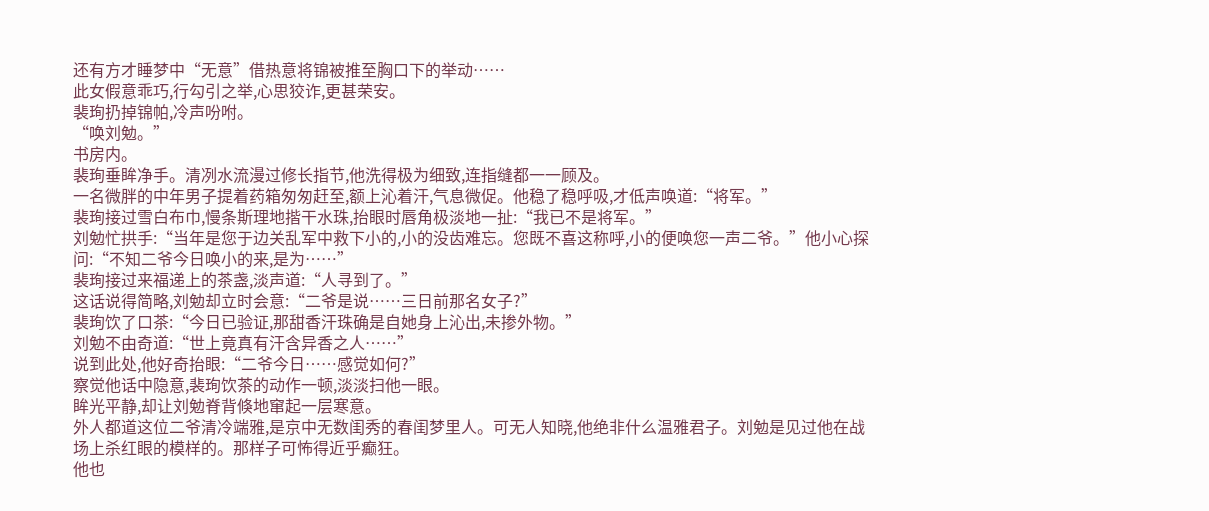还有方才睡梦中“无意”借热意将锦被推至胸口下的举动……
此女假意乖巧,行勾引之举,心思狡诈,更甚荣安。
裴珣扔掉锦帕,冷声吩咐。
“唤刘勉。”
书房内。
裴珣垂眸净手。清冽水流漫过修长指节,他洗得极为细致,连指缝都一一顾及。
一名微胖的中年男子提着药箱匆匆赶至,额上沁着汗,气息微促。他稳了稳呼吸,才低声唤道:“将军。”
裴珣接过雪白布巾,慢条斯理地揩干水珠,抬眼时唇角极淡地一扯:“我已不是将军。”
刘勉忙拱手:“当年是您于边关乱军中救下小的,小的没齿难忘。您既不喜这称呼,小的便唤您一声二爷。”他小心探问:“不知二爷今日唤小的来,是为……”
裴珣接过来福递上的茶盏,淡声道:“人寻到了。”
这话说得简略,刘勉却立时会意:“二爷是说……三日前那名女子?”
裴珣饮了口茶:“今日已验证,那甜香汗珠确是自她身上沁出,未掺外物。”
刘勉不由奇道:“世上竟真有汗含异香之人……”
说到此处,他好奇抬眼:“二爷今日……感觉如何?”
察觉他话中隐意,裴珣饮茶的动作一顿,淡淡扫他一眼。
眸光平静,却让刘勉脊背倏地窜起一层寒意。
外人都道这位二爷清冷端雅,是京中无数闺秀的春闺梦里人。可无人知晓,他绝非什么温雅君子。刘勉是见过他在战场上杀红眼的模样的。那样子可怖得近乎癫狂。
他也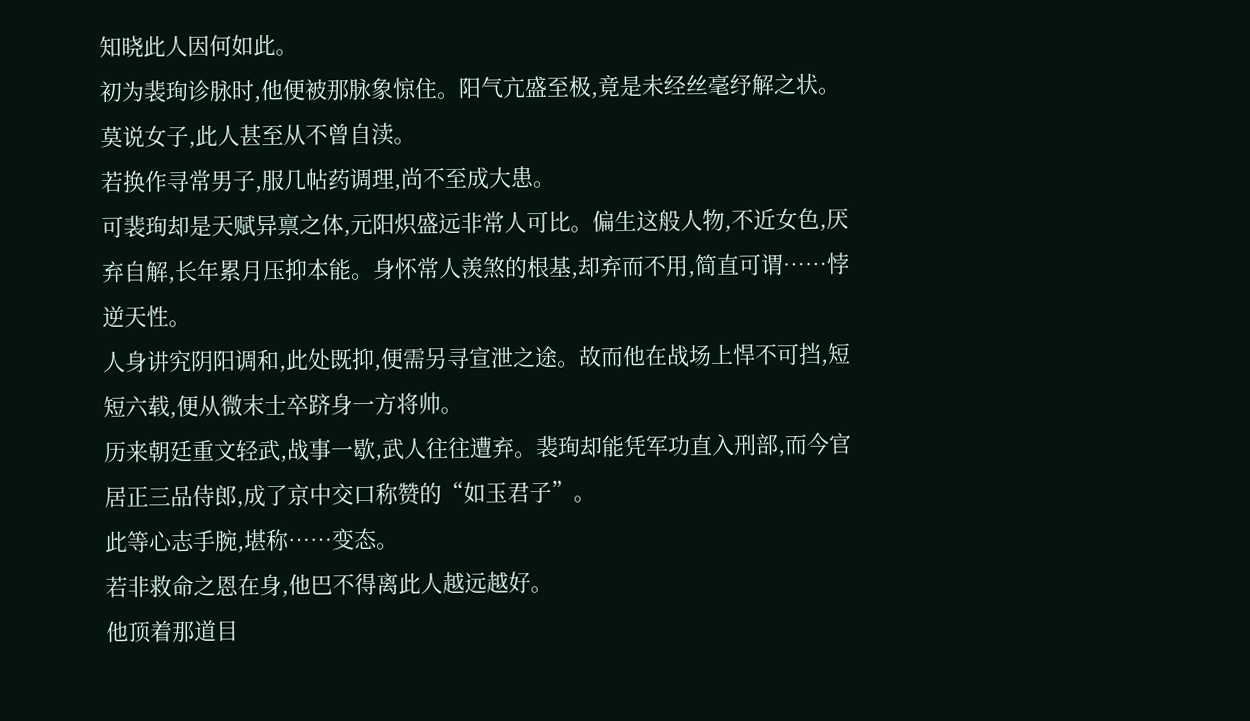知晓此人因何如此。
初为裴珣诊脉时,他便被那脉象惊住。阳气亢盛至极,竟是未经丝毫纾解之状。莫说女子,此人甚至从不曾自渎。
若换作寻常男子,服几帖药调理,尚不至成大患。
可裴珣却是天赋异禀之体,元阳炽盛远非常人可比。偏生这般人物,不近女色,厌弃自解,长年累月压抑本能。身怀常人羡煞的根基,却弃而不用,简直可谓……悖逆天性。
人身讲究阴阳调和,此处既抑,便需另寻宣泄之途。故而他在战场上悍不可挡,短短六载,便从微末士卒跻身一方将帅。
历来朝廷重文轻武,战事一歇,武人往往遭弃。裴珣却能凭军功直入刑部,而今官居正三品侍郎,成了京中交口称赞的“如玉君子”。
此等心志手腕,堪称……变态。
若非救命之恩在身,他巴不得离此人越远越好。
他顶着那道目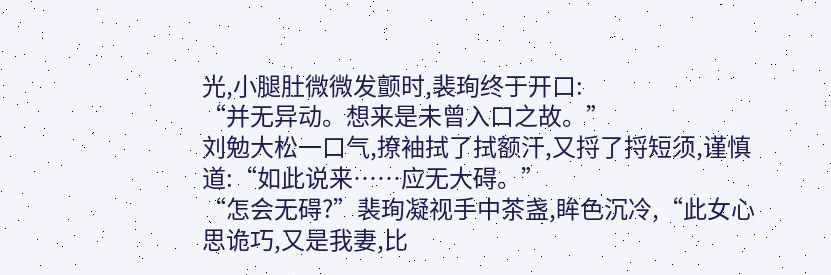光,小腿肚微微发颤时,裴珣终于开口:
“并无异动。想来是未曾入口之故。”
刘勉大松一口气,撩袖拭了拭额汗,又捋了捋短须,谨慎道:“如此说来……应无大碍。”
“怎会无碍?”裴珣凝视手中茶盏,眸色沉冷,“此女心思诡巧,又是我妻,比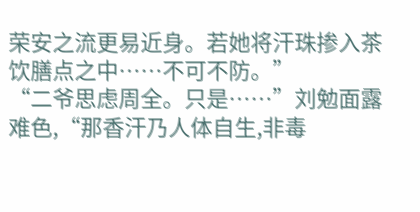荣安之流更易近身。若她将汗珠掺入茶饮膳点之中……不可不防。”
“二爷思虑周全。只是……”刘勉面露难色,“那香汗乃人体自生,非毒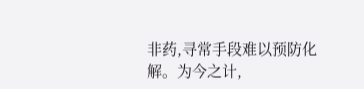非药,寻常手段难以预防化解。为今之计,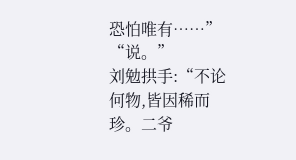恐怕唯有……”
“说。”
刘勉拱手:“不论何物,皆因稀而珍。二爷